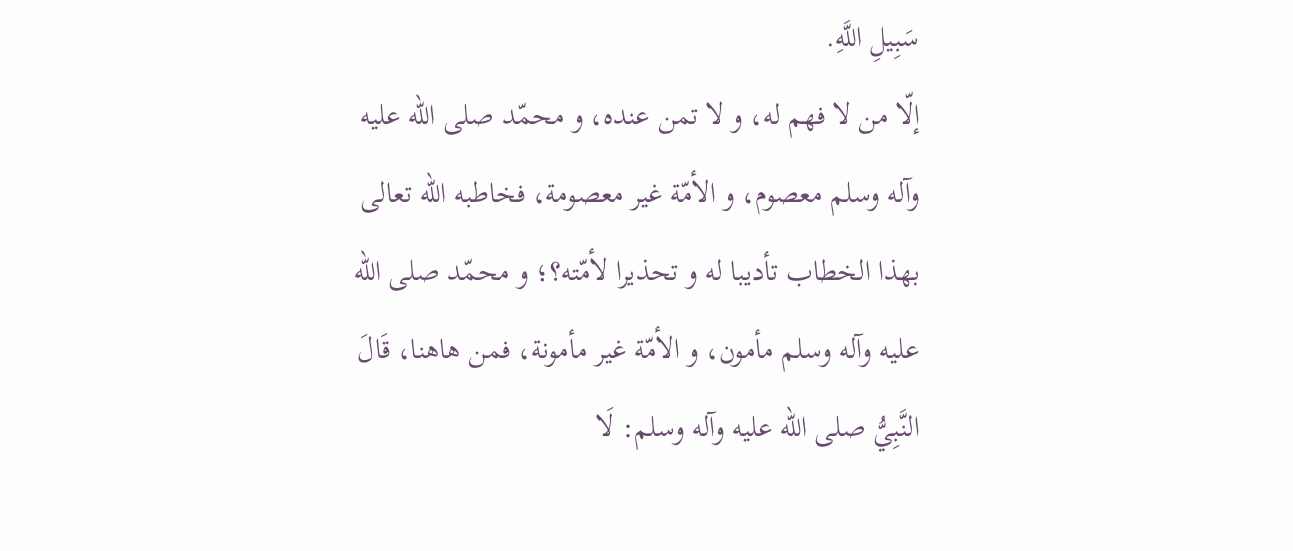سَبِيلِ اللَّهِ.
إلّا من لا فهم له، و لا تمن عنده، و محمّد صلى الله عليه وآله وسلم معصوم، و الأمّة غير معصومة، فخاطبه اللّه تعالى بهذا الخطاب تأديبا له و تحذيرا لأمّته؟؛ و محمّد صلى الله عليه وآله وسلم مأمون، و الأمّة غير مأمونة، فمن هاهنا، قَالَ النَّبِيُّ صلى الله عليه وآله وسلم: لَا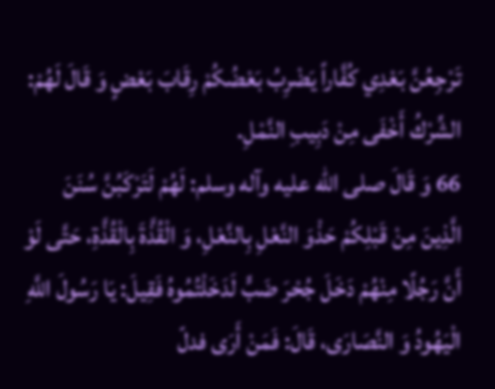تَرْجِعُنَّ بَعْدِي كُفَّاراً يَضْرِبُ بَعْضُكُمْ رِقَابَ بَعْضٍ وَ قَالَ لَهُمْ: الشِّرْكُ أَخْفَى مِنْ دَبِيبِ النَّمْلِ.
66 وَ قَالَ صلى الله عليه وآله وسلم: لَهُمْ لَتَرْكَبُنَّ سُنَنَ الَّذِينَ مِنْ قَبْلِكُمْ حَذْوَ النَّعْلِ بِالنَّعْلِ، وَ الْقُذَّةَ بِالْقُذَّةِ، حَتَّى لَوْ أَنَّ رَجُلًا مِنْهُمْ دَخَلَ جُحْرَ ضَبٍّ لَدَخَلْتُمُوهُ فَقِيلَ: يَا رَسُولَ اللَّهِ الْيَهُودُ وَ النَّصَارَى، قَالَ: فَمَنْ أَرَى فدلّ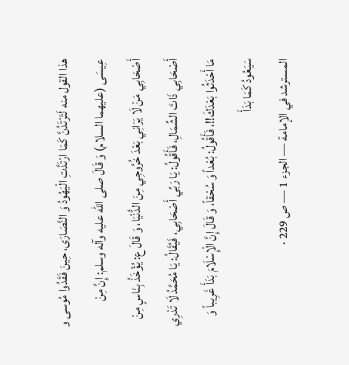هذا القول منه لَتَرْتَدُنَّ كَمَا ارْتَدَّتِ الْيَهُودُ وَ النَّصَارَى، حِينَ فَقَدُوا مُوسى و عِيسَى (عليهما السلام) وَ قَالَ صلى الله عليه وآله وسلم: إِنَّ مِنْ أَصْحَابِي مَنْ لَا يَرَانِي بَعْدَ خُرُوجِي مِنَ الدُّنْيَا، وَ قَالَ ع: يُؤْخَذُ بِنَاسٍ مِنْ أَصْحَابِي ذَاتَ الشِّمَالِ، فَأَقُولُ: يَا رَبِّي أَصْحَابِي، فَيُقَالُ: يَا مُحَمَّدُ لَا تَدْرِي مَا أَحْدَثُوا بَعْدَكَ!!، فَأَقُولُ: بُعْداً وَ سُحْقاً، وَ قَالَ إِنَّ الْإِسْلَامَ بَدَأَ غَرِيباً وَ سَيَعُودُ كَمَا بَدَأَ
المسترشد في الإمامة — الجزء 1 — ص 229 ·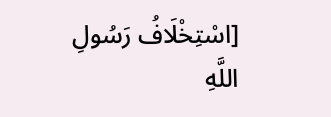[اسْتِخْلَافُ رَسُولِ اللَّهِ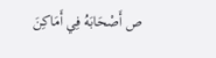ص أَصْحَابَهُ فِي أَمَاكِنَ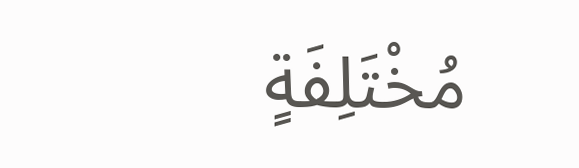مُخْتَلِفَةٍ